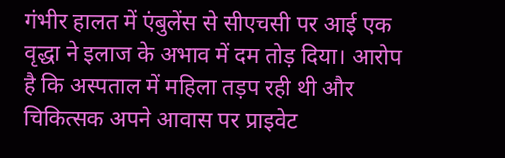गंभीर हालत में एंबुलेंस से सीएचसी पर आई एक वृद्धा ने इलाज के अभाव में दम तोड़ दिया। आरोप है कि अस्पताल में महिला तड़प रही थी और चिकित्सक अपने आवास पर प्राइवेट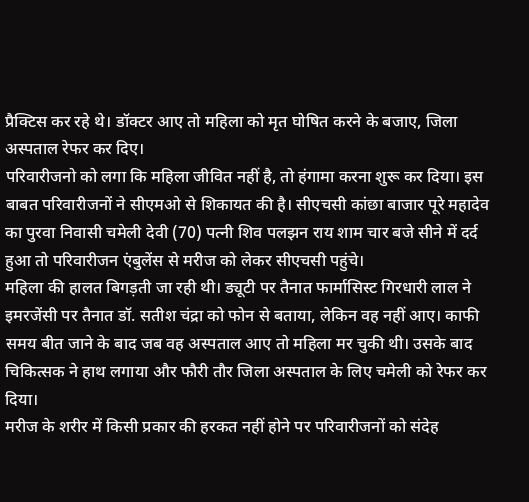प्रैक्टिस कर रहे थे। डॉक्टर आए तो महिला को मृत घोषित करने के बजाए, जिला अस्पताल रेफर कर दिए।
परिवारीजनो को लगा कि महिला जीवित नहीं है, तो हंगामा करना शुरू कर दिया। इस बाबत परिवारीजनों ने सीएमओ से शिकायत की है। सीएचसी कांछा बाजार पूरे महादेव का पुरवा निवासी चमेली देवी (70) पत्नी शिव पलझन राय शाम चार बजे सीने में दर्द हुआ तो परिवारीजन एंबुलेंस से मरीज को लेकर सीएचसी पहुंचे।
महिला की हालत बिगड़ती जा रही थी। ड्यूटी पर तैनात फार्मासिस्ट गिरधारी लाल ने इमरजेंसी पर तैनात डॉ. सतीश चंद्रा को फोन से बताया, लेकिन वह नहीं आए। काफी समय बीत जाने के बाद जब वह अस्पताल आए तो महिला मर चुकी थी। उसके बाद चिकित्सक ने हाथ लगाया और फौरी तौर जिला अस्पताल के लिए चमेली को रेफर कर दिया।
मरीज के शरीर में किसी प्रकार की हरकत नहीं होने पर परिवारीजनों को संदेह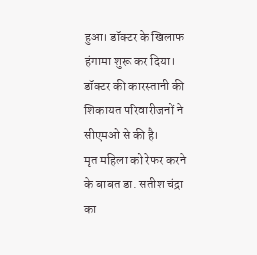हुआ। डॉक्टर के खिलाफ हंगामा शुरू कर दिया। डॉक्टर की कारस्तानी की शिकायत परिवारीजनों ने सीएमओ से की है।
मृत महिला को रेफर करने के बाबत डा. सतीश चंद्रा का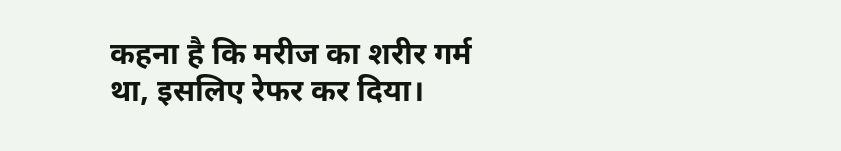कहना है कि मरीज का शरीर गर्म था, इसलिए रेफर कर दिया।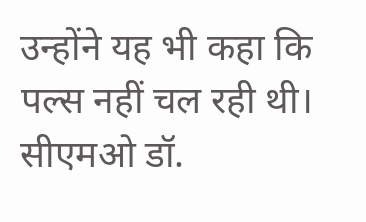उन्होंने यह भी कहा कि पल्स नहीं चल रही थी। सीएमओ डॉ.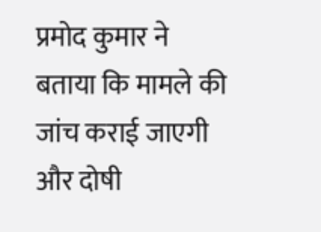प्रमोद कुमार ने बताया कि मामले की जांच कराई जाएगी और दोषी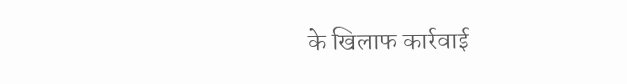के खिलाफ कार्रवाई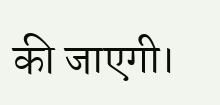की जाएगी।